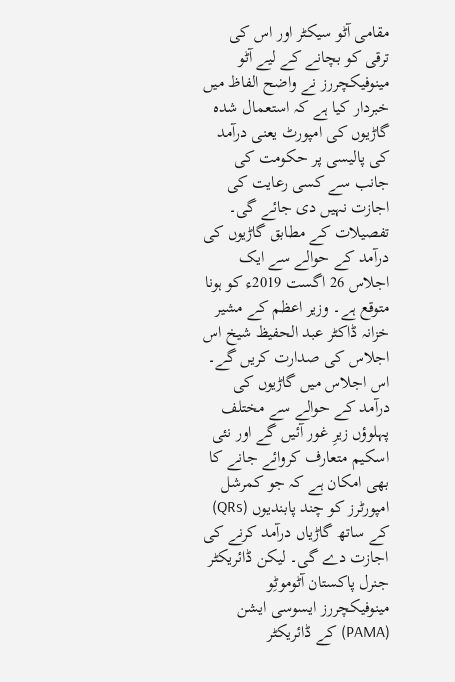مقامی آٹو سیکٹر اور اس کی ترقی کو بچانے کے لیے آٹو مینوفیکچررز نے واضح الفاظ میں خبردار کیا ہے کہ استعمال شدہ گاڑیوں کی امپورٹ یعنی درآمد کی پالیسی پر حکومت کی جانب سے کسی رعایت کی اجازت نہیں دی جائے گی۔
تفصیلات کے مطابق گاڑیوں کی درآمد کے حوالے سے ایک اجلاس 26 اگست 2019ء کو ہونا متوقع ہے۔ وزیر اعظم کے مشیر خزانہ ڈاکٹر عبد الحفیظ شیخ اس اجلاس کی صدارت کریں گے۔ اس اجلاس میں گاڑیوں کی درآمد کے حوالے سے مختلف پہلوؤں زیرِ غور آئیں گے اور نئی اسکیم متعارف کروائے جانے کا بھی امکان ہے کہ جو کمرشل امپورٹرز کو چند پابندیوں (QRs) کے ساتھ گاڑیاں درآمد کرنے کی اجازت دے گی۔ لیکن ڈائریکٹر جنرل پاکستان آٹوموٹِو مینوفیکچررز ایسوسی ایشن (PAMA) کے ڈائریکٹر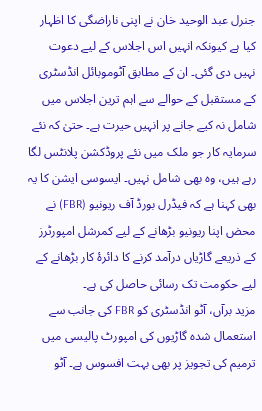جنرل عبد الوحید خان نے اپنی ناراضگی کا اظہار کیا ہے کیونکہ انہیں اس اجلاس کے لیے دعوت نہیں دی گئی۔ ان کے مطابق آٹوموبائل انڈسٹری کے مستقبل کے حوالے سے اہم ترین اجلاس میں شامل نہ کیے جانے پر انہیں حیرت ہے۔ حتیٰ کہ نئے سرمایہ کار جو ملک میں نئے پروڈکشن پلانٹس لگا رہے ہیں، وہ بھی شامل نہیں۔ ایسوسی ایشن کا یہ بھی کہنا ہے کہ فیڈرل بورڈ آف ریونیو (FBR) نے محض اپنا ریونیو بڑھانے کے لیے کمرشل امپورٹرز کے ذریعے گاڑیاں درآمد کرنے کا دائرۂ کار بڑھانے کے لیے حکومت تک رسائی حاصل کی ہے۔
مزید برآں، آٹو انڈسٹری کو FBR کی جانب سے استعمال شدہ گاڑیوں کی امپورٹ پالیسی میں ترمیم کی تجویز پر بھی بہت افسوس ہے۔ آٹو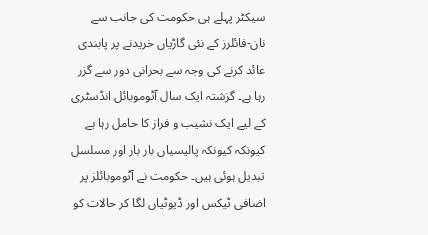سیکٹر پہلے ہی حکومت کی جانب سے نان-فائلرز کے نئی گاڑیاں خریدنے پر پابندی عائد کرنے کی وجہ سے بحرانی دور سے گزر رہا ہے۔ گزشتہ ایک سال آٹوموبائل انڈسٹری کے لیے ایک نشیب و فراز کا حامل رہا ہے کیونکہ کیونکہ پالیسیاں بار بار اور مسلسل تبدیل ہوئی ہیں۔ حکومت نے آٹوموبائلز پر اضافی ٹیکس اور ڈیوٹیاں لگا کر حالات کو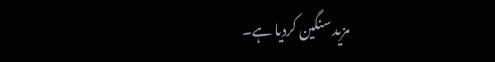مزید سنگین کردیا ہے۔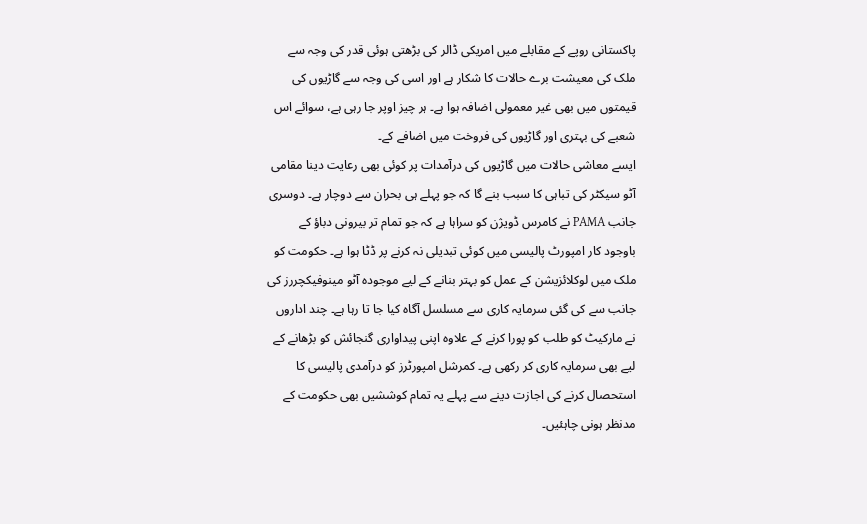پاکستانی روپے کے مقابلے میں امریکی ڈالر کی بڑھتی ہوئی قدر کی وجہ سے ملک کی معیشت برے حالات کا شکار ہے اور اسی کی وجہ سے گاڑیوں کی قیمتوں میں بھی غیر معمولی اضافہ ہوا ہے۔ ہر چیز اوپر جا رہی ہے، سوائے اس شعبے کی بہتری اور گاڑیوں کی فروخت میں اضافے کے۔
ایسے معاشی حالات میں گاڑیوں کی درآمدات پر کوئی بھی رعایت دینا مقامی آٹو سیکٹر کی تباہی کا سبب بنے گا کہ جو پہلے ہی بحران سے دوچار ہے۔ دوسری جانب PAMA نے کامرس ڈویژن کو سراہا ہے کہ جو تمام تر بیرونی دباؤ کے باوجود کار امپورٹ پالیسی میں کوئی تبدیلی نہ کرنے پر ڈٹا ہوا ہے۔ حکومت کو ملک میں لوکلائزیشن کے عمل کو بہتر بنانے کے لیے موجودہ آٹو مینوفیکچررز کی جانب سے کی گئی سرمایہ کاری سے مسلسل آگاہ کیا جا تا رہا ہے۔ چند اداروں نے مارکیٹ کو طلب کو پورا کرنے کے علاوہ اپنی پیداواری گنجائش کو بڑھانے کے لیے بھی سرمایہ کاری کر رکھی ہے۔ کمرشل امپورٹرز کو درآمدی پالیسی کا استحصال کرنے کی اجازت دینے سے پہلے یہ تمام کوششیں بھی حکومت کے مدنظر ہونی چاہئیں۔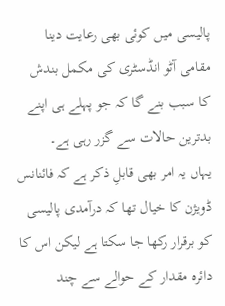پالیسی میں کوئی بھی رعایت دینا مقامی آٹو انڈسٹری کی مکمل بندش کا سبب بنے گا کہ جو پہلے ہی اپنے بدترین حالات سے گزر رہی ہے۔
یہاں یہ امر بھی قابلِ ذکر ہے کہ فائنانس ڈویژن کا خیال تھا کہ درآمدی پالیسی کو برقرار رکھا جا سکتا ہے لیکن اس کا دائرہ مقدار کے حوالے سے چند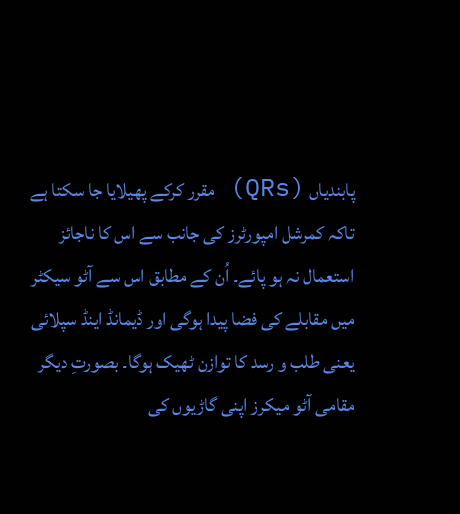پابندیاں (QRs) مقرر کرکے پھیلایا جا سکتا ہے تاکہ کمرشل امپورٹرز کی جانب سے اس کا ناجائز استعمال نہ ہو پائے۔ اُن کے مطابق اس سے آٹو سیکٹر میں مقابلے کی فضا پیدا ہوگی اور ڈیمانڈ اینڈ سپلائی یعنی طلب و رسد کا توازن ٹھیک ہوگا۔ بصورتِ دیگر مقامی آٹو میکرز اپنی گاڑیوں کی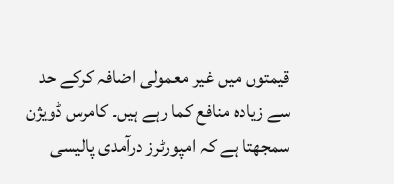قیمتوں میں غیر معمولی اضافہ کرکے حد سے زیادہ منافع کما رہے ہیں۔ کامرس ڈویژن سمجھتا ہے کہ امپورٹرز درآمدی پالیسی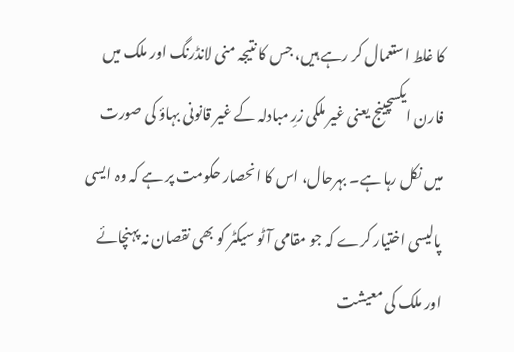کا غلط استعمال کر رہے ہیں، جس کا نتیجہ منی لانڈرنگ اور ملک میں فارن ایکسچینج یعنی غیر ملکی زرِ مبادلہ کے غیر قانونی بہاؤ کی صورت میں نکل رہا ہے۔ بہرحال، اس کا انحصار حکومت پر ہے کہ وہ ایسی پالیسی اختیار کرے کہ جو مقامی آٹو سیکٹر کو بھی نقصان نہ پہنچائے اور ملک کی معیشت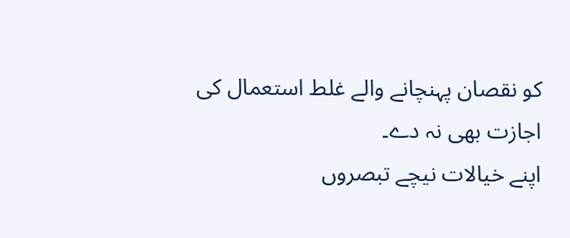کو نقصان پہنچانے والے غلط استعمال کی اجازت بھی نہ دے۔
اپنے خیالات نیچے تبصروں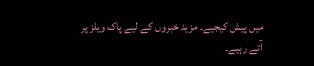میں پیش کیجیے۔ مزید خبروں کے لیے پاک ویلز پر آتے رہیے۔